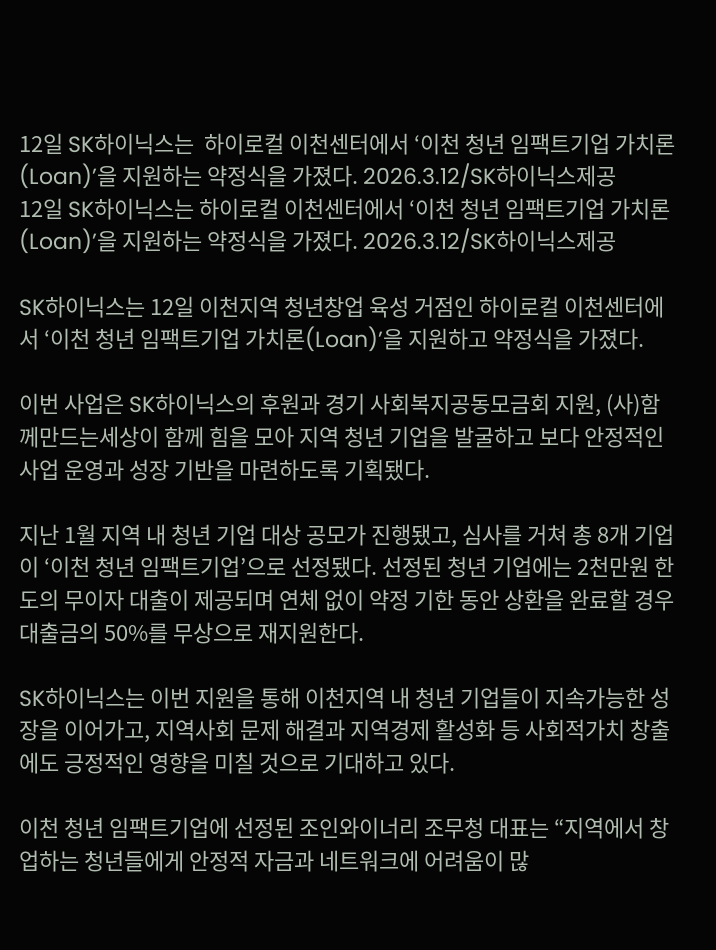12일 SK하이닉스는  하이로컬 이천센터에서 ‘이천 청년 임팩트기업 가치론(Loan)’을 지원하는 약정식을 가졌다. 2026.3.12/SK하이닉스제공
12일 SK하이닉스는 하이로컬 이천센터에서 ‘이천 청년 임팩트기업 가치론(Loan)’을 지원하는 약정식을 가졌다. 2026.3.12/SK하이닉스제공

SK하이닉스는 12일 이천지역 청년창업 육성 거점인 하이로컬 이천센터에서 ‘이천 청년 임팩트기업 가치론(Loan)’을 지원하고 약정식을 가졌다.

이번 사업은 SK하이닉스의 후원과 경기 사회복지공동모금회 지원, (사)함께만드는세상이 함께 힘을 모아 지역 청년 기업을 발굴하고 보다 안정적인 사업 운영과 성장 기반을 마련하도록 기획됐다.

지난 1월 지역 내 청년 기업 대상 공모가 진행됐고, 심사를 거쳐 총 8개 기업이 ‘이천 청년 임팩트기업’으로 선정됐다. 선정된 청년 기업에는 2천만원 한도의 무이자 대출이 제공되며 연체 없이 약정 기한 동안 상환을 완료할 경우 대출금의 50%를 무상으로 재지원한다.

SK하이닉스는 이번 지원을 통해 이천지역 내 청년 기업들이 지속가능한 성장을 이어가고, 지역사회 문제 해결과 지역경제 활성화 등 사회적가치 창출에도 긍정적인 영향을 미칠 것으로 기대하고 있다.

이천 청년 임팩트기업에 선정된 조인와이너리 조무청 대표는 “지역에서 창업하는 청년들에게 안정적 자금과 네트워크에 어려움이 많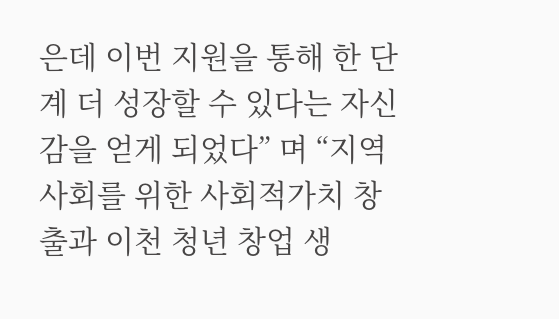은데 이번 지원을 통해 한 단계 더 성장할 수 있다는 자신감을 얻게 되었다” 며 “지역사회를 위한 사회적가치 창출과 이천 청년 창업 생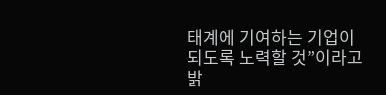태계에 기여하는 기업이 되도록 노력할 것”이라고 밝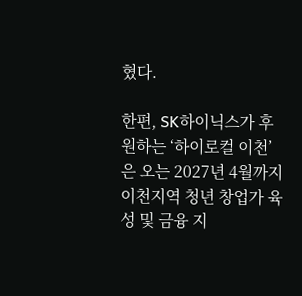혔다.

한편, SK하이닉스가 후원하는 ‘하이로컬 이천’은 오는 2027년 4월까지 이천지역 청년 창업가 육성 및 금융 지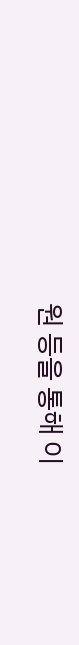원 등을 통해 이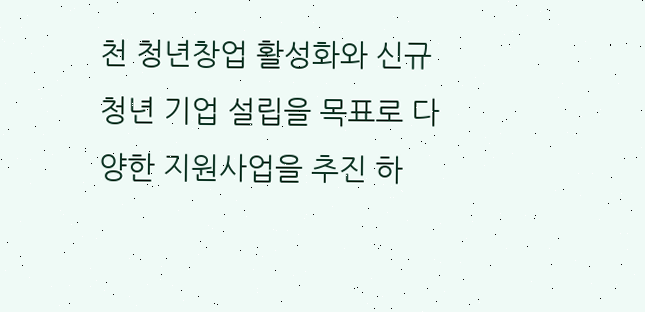천 청년창업 활성화와 신규 청년 기업 설립을 목표로 다양한 지원사업을 추진 하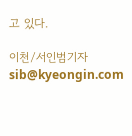고 있다.

이천/서인범기자 sib@kyeongin.com